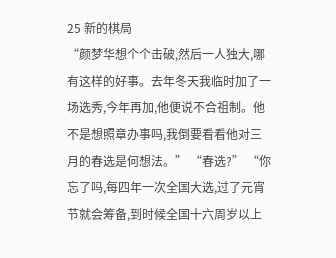25 新的棋局
“颜梦华想个个击破,然后一人独大,哪有这样的好事。去年冬天我临时加了一场选秀,今年再加,他便说不合祖制。他不是想照章办事吗,我倒要看看他对三月的春选是何想法。” “春选?” “你忘了吗,每四年一次全国大选,过了元宵节就会筹备,到时候全国十六周岁以上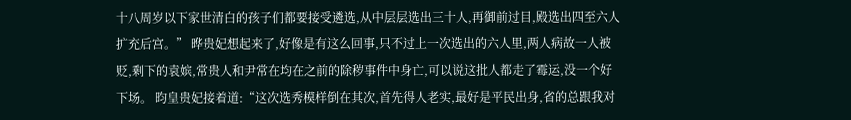十八周岁以下家世清白的孩子们都要接受遴选,从中层层选出三十人,再御前过目,殿选出四至六人扩充后宫。” 晔贵妃想起来了,好像是有这么回事,只不过上一次选出的六人里,两人病故一人被贬,剩下的袁嫔,常贵人和尹常在均在之前的除秽事件中身亡,可以说这批人都走了霉运,没一个好下场。 昀皇贵妃接着道:“这次选秀模样倒在其次,首先得人老实,最好是平民出身,省的总跟我对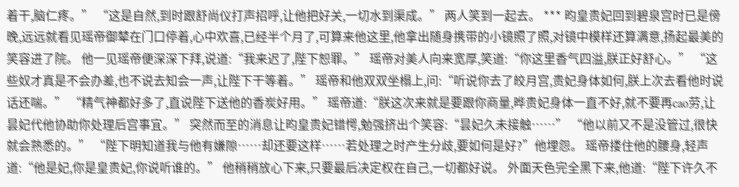着干,脑仁疼。” “这是自然,到时跟舒尚仪打声招呼,让他把好关,一切水到渠成。” 两人笑到一起去。 *** 昀皇贵妃回到碧泉宫时已是傍晚,远远就看见瑶帝御辇在门口停着,心中欢喜,已经半个月了,可算来他这里,他拿出随身携带的小镜照了照,对镜中模样还算满意,扬起最美的笑容进了院。 他一见瑶帝便深深下拜,说道:“我来迟了,陛下恕罪。” 瑶帝对美人向来宽厚,笑道:“你这里香气四溢,朕正好舒心。” “这些奴才真是不会办差,也不说去知会一声,让陛下干等着。” 瑶帝和他双双坐榻上,问:“听说你去了皎月宫,贵妃身体如何,朕上次去看他时说话还喘。” “精气神都好多了,直说陛下送他的香炭好用。” 瑶帝道:“朕这次来就是要跟你商量,晔贵妃身体一直不好,就不要再cao劳,让昙妃代他协助你处理后宫事宜。” 突然而至的消息让昀皇贵妃错愕,勉强挤出个笑容:“昙妃久未接触……” “他以前又不是没管过,很快就会熟悉的。” “陛下明知道我与他有嫌隙……却还要这样……若处理之时产生分歧,要如何是好?”他埋怨。 瑶帝搂住他的腰身,轻声道:“他是妃,你是皇贵妃,你说听谁的。” 他稍稍放心下来,只要最后决定权在自己,一切都好说。 外面天色完全黑下来,他道:“陛下许久不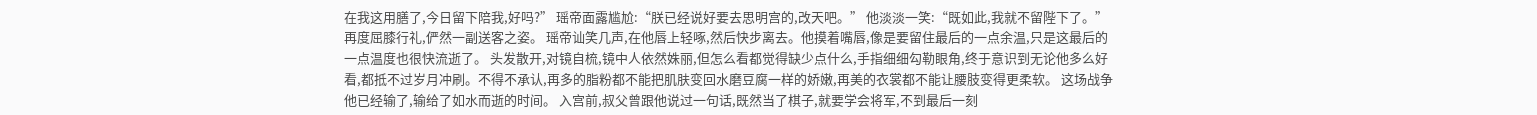在我这用膳了,今日留下陪我,好吗?” 瑶帝面露尴尬:“朕已经说好要去思明宫的,改天吧。” 他淡淡一笑:“既如此,我就不留陛下了。”再度屈膝行礼,俨然一副送客之姿。 瑶帝讪笑几声,在他唇上轻啄,然后快步离去。他摸着嘴唇,像是要留住最后的一点余温,只是这最后的一点温度也很快流逝了。 头发散开,对镜自梳,镜中人依然姝丽,但怎么看都觉得缺少点什么,手指细细勾勒眼角,终于意识到无论他多么好看,都抵不过岁月冲刷。不得不承认,再多的脂粉都不能把肌肤变回水磨豆腐一样的娇嫩,再美的衣裳都不能让腰肢变得更柔软。 这场战争他已经输了,输给了如水而逝的时间。 入宫前,叔父曾跟他说过一句话,既然当了棋子,就要学会将军,不到最后一刻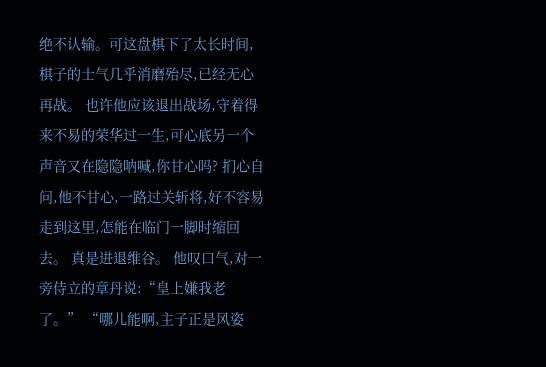绝不认输。可这盘棋下了太长时间,棋子的士气几乎消磨殆尽,已经无心再战。 也许他应该退出战场,守着得来不易的荣华过一生,可心底另一个声音又在隐隐呐喊,你甘心吗? 扪心自问,他不甘心,一路过关斩将,好不容易走到这里,怎能在临门一脚时缩回去。 真是进退维谷。 他叹口气,对一旁侍立的章丹说:“皇上嫌我老了。” “哪儿能啊,主子正是风姿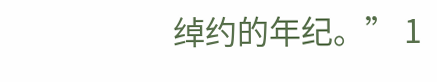绰约的年纪。” 1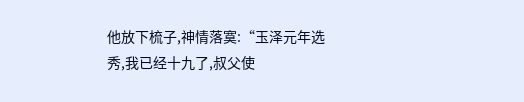他放下梳子,神情落寞:“玉泽元年选秀,我已经十九了,叔父使